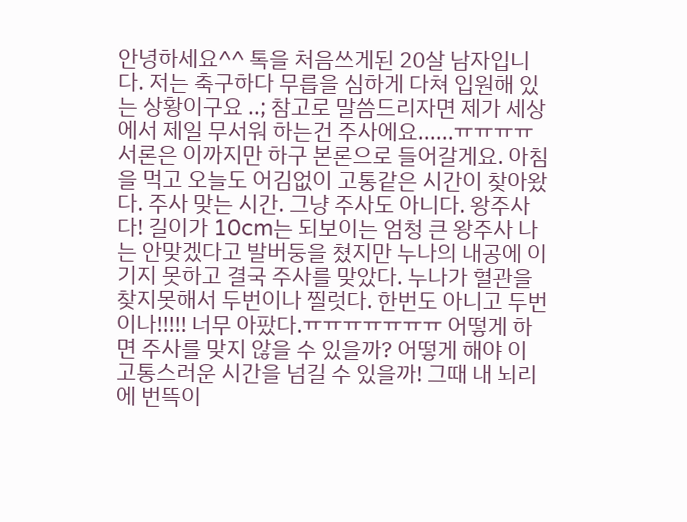안녕하세요^^ 톡을 처음쓰게된 20살 남자입니다. 저는 축구하다 무릅을 심하게 다쳐 입원해 있는 상황이구요 ..; 참고로 말씀드리자면 제가 세상에서 제일 무서워 하는건 주사에요......ㅠㅠㅠㅠ 서론은 이까지만 하구 본론으로 들어갈게요. 아침을 먹고 오늘도 어김없이 고통같은 시간이 찾아왔다. 주사 맞는 시간. 그냥 주사도 아니다. 왕주사다! 길이가 10cm는 되보이는 엄청 큰 왕주사 나는 안맞겠다고 발버둥을 쳤지만 누나의 내공에 이기지 못하고 결국 주사를 맞았다. 누나가 혈관을 찾지못해서 두번이나 찔럿다. 한번도 아니고 두번이나!!!!! 너무 아팠다.ㅠㅠㅠㅠㅠㅠㅠ 어떻게 하면 주사를 맞지 않을 수 있을까? 어떻게 해야 이 고통스러운 시간을 넘길 수 있을까! 그때 내 뇌리에 번뜩이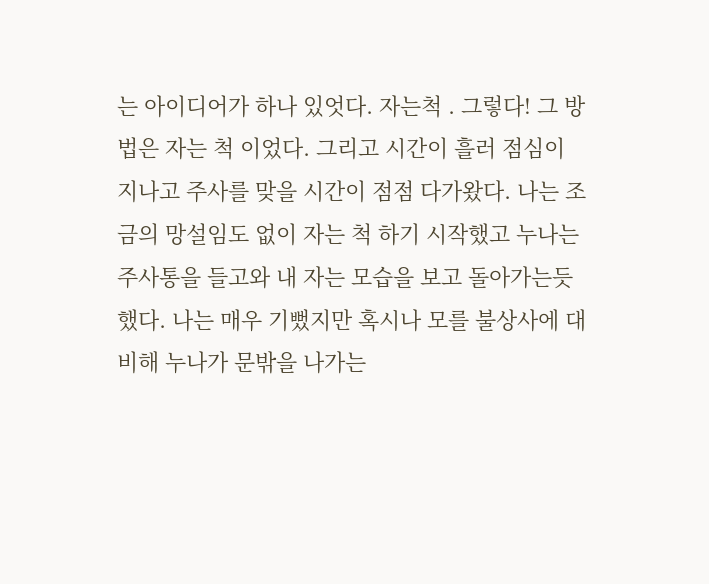는 아이디어가 하나 있엇다. 자는척 . 그렇다! 그 방법은 자는 척 이었다. 그리고 시간이 흘러 점심이 지나고 주사를 맞을 시간이 점점 다가왔다. 나는 조금의 망설임도 없이 자는 척 하기 시작했고 누나는 주사통을 들고와 내 자는 모습을 보고 돌아가는듯 했다. 나는 매우 기뻤지만 혹시나 모를 불상사에 대비해 누나가 문밖을 나가는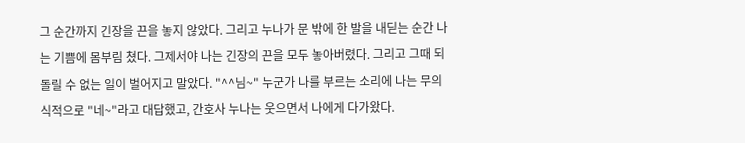그 순간까지 긴장을 끈을 놓지 않았다. 그리고 누나가 문 밖에 한 발을 내딛는 순간 나는 기쁨에 몸부림 쳤다. 그제서야 나는 긴장의 끈을 모두 놓아버렸다. 그리고 그때 되돌릴 수 없는 일이 벌어지고 말았다. "^^님~" 누군가 나를 부르는 소리에 나는 무의식적으로 "네~"라고 대답했고, 간호사 누나는 웃으면서 나에게 다가왔다.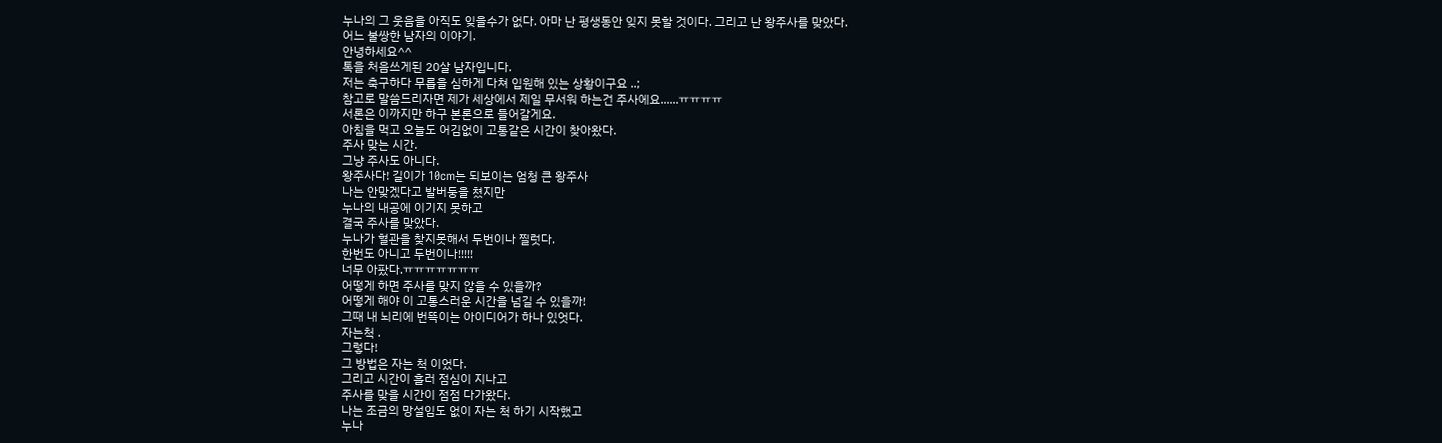누나의 그 웃음을 아직도 잊을수가 없다. 아마 난 평생동안 잊지 못할 것이다. 그리고 난 왕주사를 맞았다.
어느 불쌍한 남자의 이야기.
안녕하세요^^
톡을 처음쓰게된 20살 남자입니다.
저는 축구하다 무릅을 심하게 다쳐 입원해 있는 상황이구요 ..;
참고로 말씀드리자면 제가 세상에서 제일 무서워 하는건 주사에요......ㅠㅠㅠㅠ
서론은 이까지만 하구 본론으로 들어갈게요.
아침을 먹고 오늘도 어김없이 고통같은 시간이 찾아왔다.
주사 맞는 시간.
그냥 주사도 아니다.
왕주사다! 길이가 10cm는 되보이는 엄청 큰 왕주사
나는 안맞겠다고 발버둥을 쳤지만
누나의 내공에 이기지 못하고
결국 주사를 맞았다.
누나가 혈관을 찾지못해서 두번이나 찔럿다.
한번도 아니고 두번이나!!!!!
너무 아팠다.ㅠㅠㅠㅠㅠㅠㅠ
어떻게 하면 주사를 맞지 않을 수 있을까?
어떻게 해야 이 고통스러운 시간을 넘길 수 있을까!
그때 내 뇌리에 번뜩이는 아이디어가 하나 있엇다.
자는척 .
그렇다!
그 방법은 자는 척 이었다.
그리고 시간이 흘러 점심이 지나고
주사를 맞을 시간이 점점 다가왔다.
나는 조금의 망설임도 없이 자는 척 하기 시작했고
누나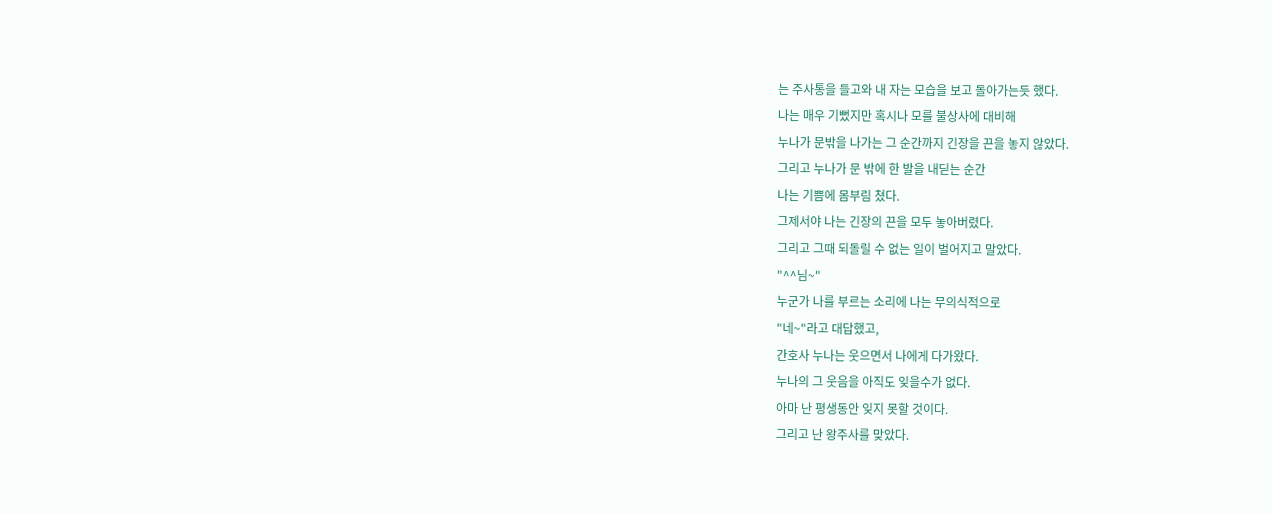는 주사통을 들고와 내 자는 모습을 보고 돌아가는듯 했다.
나는 매우 기뻤지만 혹시나 모를 불상사에 대비해
누나가 문밖을 나가는 그 순간까지 긴장을 끈을 놓지 않았다.
그리고 누나가 문 밖에 한 발을 내딛는 순간
나는 기쁨에 몸부림 쳤다.
그제서야 나는 긴장의 끈을 모두 놓아버렸다.
그리고 그때 되돌릴 수 없는 일이 벌어지고 말았다.
"^^님~"
누군가 나를 부르는 소리에 나는 무의식적으로
"네~"라고 대답했고,
간호사 누나는 웃으면서 나에게 다가왔다.
누나의 그 웃음을 아직도 잊을수가 없다.
아마 난 평생동안 잊지 못할 것이다.
그리고 난 왕주사를 맞았다.